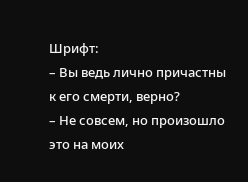Шрифт:
– Вы ведь лично причастны к его смерти, верно?
– Не совсем, но произошло это на моих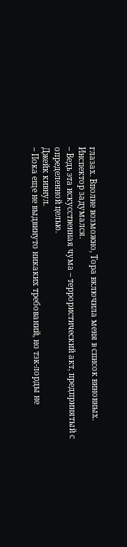глазах. Вполне возможно, Тора включила меня в список виновных.
Инспектор задумался.
– Ведь эта искусственная чума – террористический акт, предпринятый с определенной целью.
Джейк кивнул.
– Пока еще не выдвинуто никаких требований, но тэк-лорды не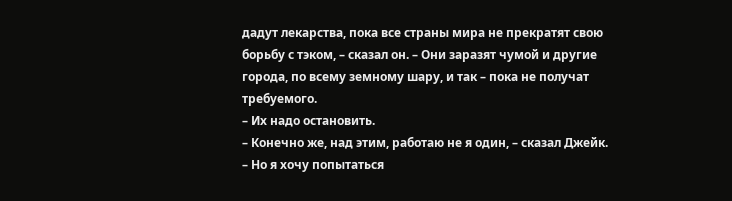дадут лекарства, пока все страны мира не прекратят свою борьбу с тэком, – сказал он. – Они заразят чумой и другие города, по всему земному шару, и так – пока не получат требуемого.
– Их надо остановить.
– Конечно же, над этим, работаю не я один, – сказал Джейк. – Но я хочу попытаться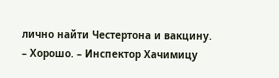лично найти Честертона и вакцину.
– Хорошо. – Инспектор Хачимицу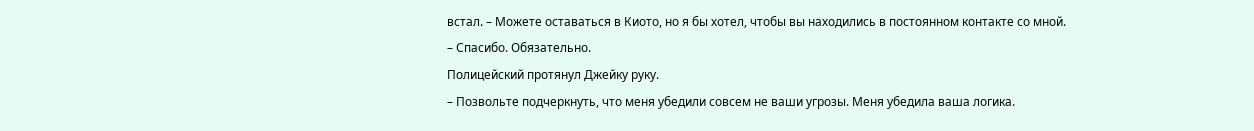встал. – Можете оставаться в Киото, но я бы хотел, чтобы вы находились в постоянном контакте со мной.
– Спасибо. Обязательно.
Полицейский протянул Джейку руку.
– Позвольте подчеркнуть, что меня убедили совсем не ваши угрозы. Меня убедила ваша логика.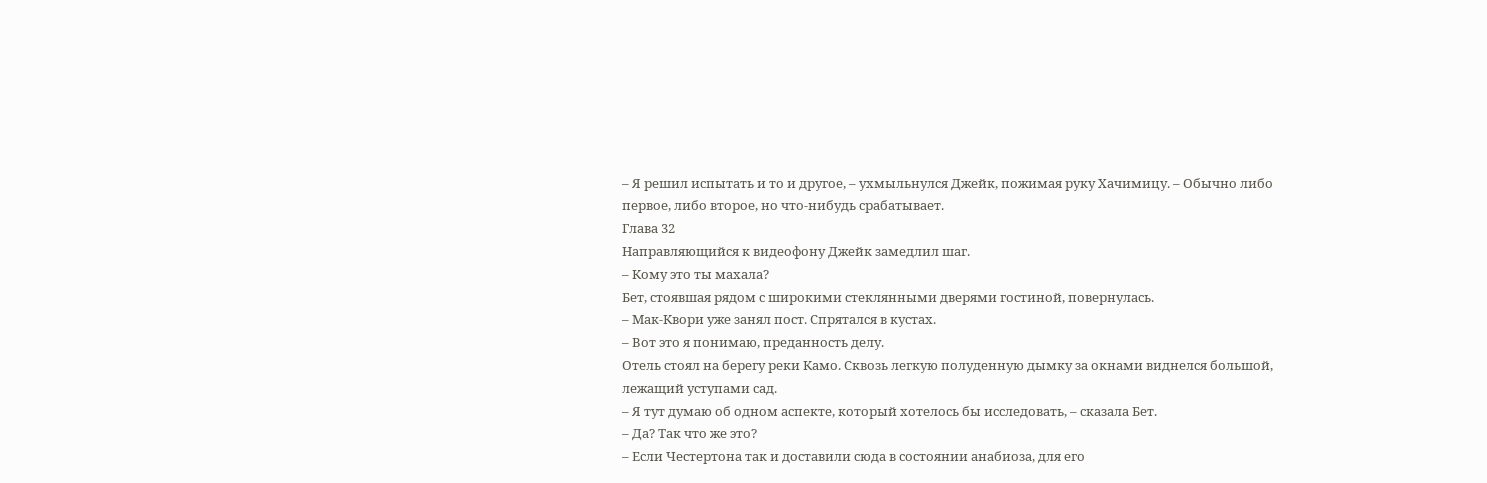– Я решил испытать и то и другое, – ухмыльнулся Джейк, пожимая руку Хачимицу. – Обычно либо первое, либо второе, но что-нибудь срабатывает.
Глава 32
Направляющийся к видеофону Джейк замедлил шаг.
– Кому это ты махала?
Бет, стоявшая рядом с широкими стеклянными дверями гостиной, повернулась.
– Мак-Квори уже занял пост. Спрятался в кустах.
– Вот это я понимаю, преданность делу.
Отель стоял на берегу реки Камо. Сквозь легкую полуденную дымку за окнами виднелся большой, лежащий уступами сад.
– Я тут думаю об одном аспекте, который хотелось бы исследовать, – сказала Бет.
– Да? Так что же это?
– Если Честертона так и доставили сюда в состоянии анабиоза, для его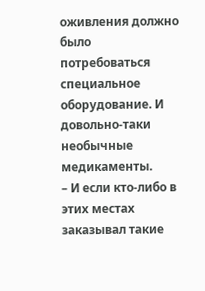оживления должно было потребоваться специальное оборудование. И довольно-таки необычные медикаменты.
– И если кто-либо в этих местах заказывал такие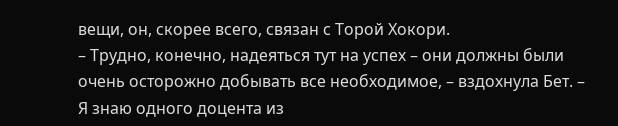вещи, он, скорее всего, связан с Торой Хокори.
– Трудно, конечно, надеяться тут на успех – они должны были очень осторожно добывать все необходимое, – вздохнула Бет. – Я знаю одного доцента из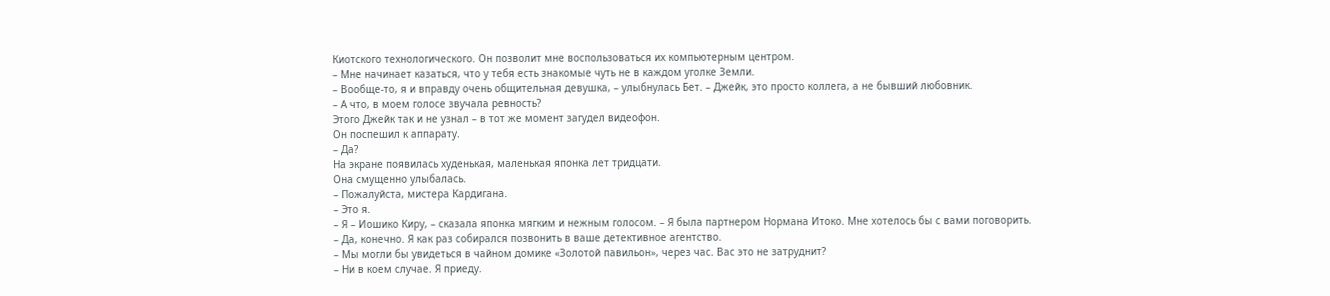Киотского технологического. Он позволит мне воспользоваться их компьютерным центром.
– Мне начинает казаться, что у тебя есть знакомые чуть не в каждом уголке Земли.
– Вообще-то, я и вправду очень общительная девушка, – улыбнулась Бет. – Джейк, это просто коллега, а не бывший любовник.
– А что, в моем голосе звучала ревность?
Этого Джейк так и не узнал – в тот же момент загудел видеофон.
Он поспешил к аппарату.
– Да?
На экране появилась худенькая, маленькая японка лет тридцати.
Она смущенно улыбалась.
– Пожалуйста, мистера Кардигана.
– Это я.
– Я – Иошико Киру, – сказала японка мягким и нежным голосом. – Я была партнером Нормана Итоко. Мне хотелось бы с вами поговорить.
– Да, конечно. Я как раз собирался позвонить в ваше детективное агентство.
– Мы могли бы увидеться в чайном домике «Золотой павильон», через час. Вас это не затруднит?
– Ни в коем случае. Я приеду.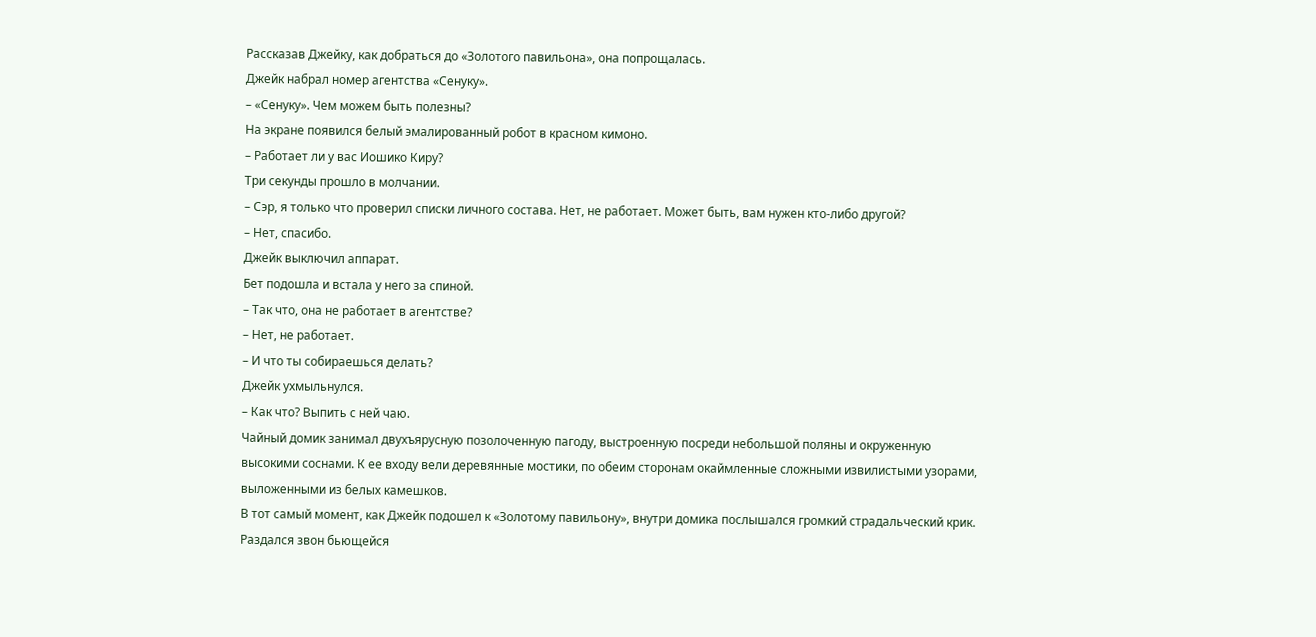Рассказав Джейку, как добраться до «Золотого павильона», она попрощалась.
Джейк набрал номер агентства «Сенуку».
– «Сенуку». Чем можем быть полезны?
На экране появился белый эмалированный робот в красном кимоно.
– Работает ли у вас Иошико Киру?
Три секунды прошло в молчании.
– Сэр, я только что проверил списки личного состава. Нет, не работает. Может быть, вам нужен кто-либо другой?
– Нет, спасибо.
Джейк выключил аппарат.
Бет подошла и встала у него за спиной.
– Так что, она не работает в агентстве?
– Нет, не работает.
– И что ты собираешься делать?
Джейк ухмыльнулся.
– Как что? Выпить с ней чаю.
Чайный домик занимал двухъярусную позолоченную пагоду, выстроенную посреди небольшой поляны и окруженную высокими соснами. К ее входу вели деревянные мостики, по обеим сторонам окаймленные сложными извилистыми узорами, выложенными из белых камешков.
В тот самый момент, как Джейк подошел к «Золотому павильону», внутри домика послышался громкий страдальческий крик.
Раздался звон бьющейся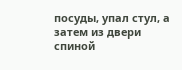посуды, упал стул, а затем из двери спиной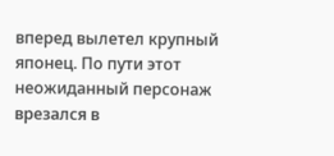вперед вылетел крупный японец. По пути этот неожиданный персонаж врезался в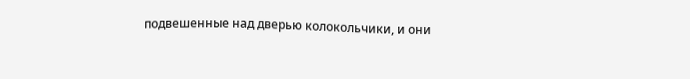подвешенные над дверью колокольчики, и они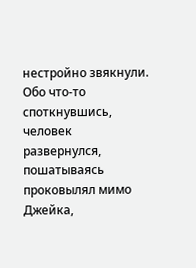нестройно звякнули. Обо что-то споткнувшись, человек развернулся, пошатываясь проковылял мимо Джейка,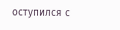оступился с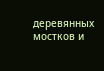деревянных мостков и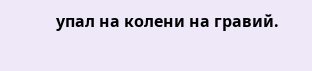упал на колени на гравий.